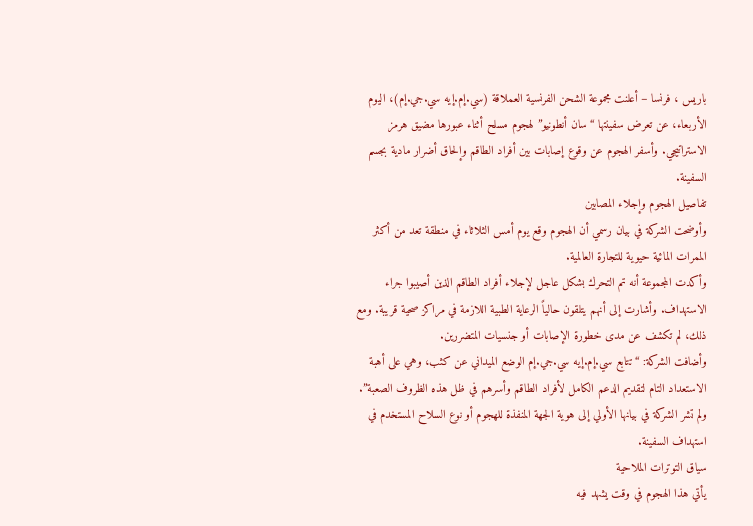باريس ، فرنسا – أعلنت مجموعة الشحن الفرنسية العملاقة (سي.إم.إيه سي.جي.إم)، اليوم الأربعاء، عن تعرض سفينتها “سان أنطونيو” لهجوم مسلح أثناء عبورها مضيق هرمز الاستراتيجي. وأسفر الهجوم عن وقوع إصابات بين أفراد الطاقم وإلحاق أضرار مادية بجسم السفينة.
تفاصيل الهجوم وإجلاء المصابين
وأوضحت الشركة في بيان رسمي أن الهجوم وقع يوم أمس الثلاثاء في منطقة تعد من أكثر الممرات المائية حيوية للتجارة العالمية.
وأكدت المجموعة أنه تم التحرك بشكل عاجل لإجلاء أفراد الطاقم الذين أصيبوا جراء الاستهداف. وأشارت إلى أنهم يتلقون حالياً الرعاية الطبية اللازمة في مراكز صحية قريبة. ومع ذلك، لم تكشف عن مدى خطورة الإصابات أو جنسيات المتضررين.
وأضافت الشركة: “تتابع سي.إم.إيه سي.جي.إم الوضع الميداني عن كثب، وهي على أهبة الاستعداد التام لتقديم الدعم الكامل لأفراد الطاقم وأسرهم في ظل هذه الظروف الصعبة”.
ولم تشر الشركة في بيانها الأولي إلى هوية الجهة المنفذة للهجوم أو نوع السلاح المستخدم في استهداف السفينة.
سياق التوترات الملاحية
يأتي هذا الهجوم في وقت يشهد فيه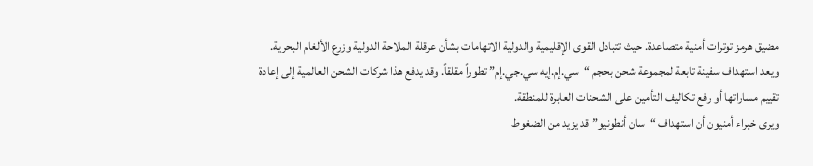مضيق هرمز توترات أمنية متصاعدة. حيث تتبادل القوى الإقليمية والدولية الاتهامات بشأن عرقلة الملاحة الدولية وزرع الألغام البحرية.
ويعد استهداف سفينة تابعة لمجموعة شحن بحجم “سي.إم.إيه سي.جي.إم” تطوراً مقلقاً. وقد يدفع هذا شركات الشحن العالمية إلى إعادة تقييم مساراتها أو رفع تكاليف التأمين على الشحنات العابرة للمنطقة.
ويرى خبراء أمنيون أن استهداف “سان أنطونيو” قد يزيد من الضغوط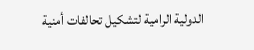الدولية الرامية لتشكيل تحالفات أمنية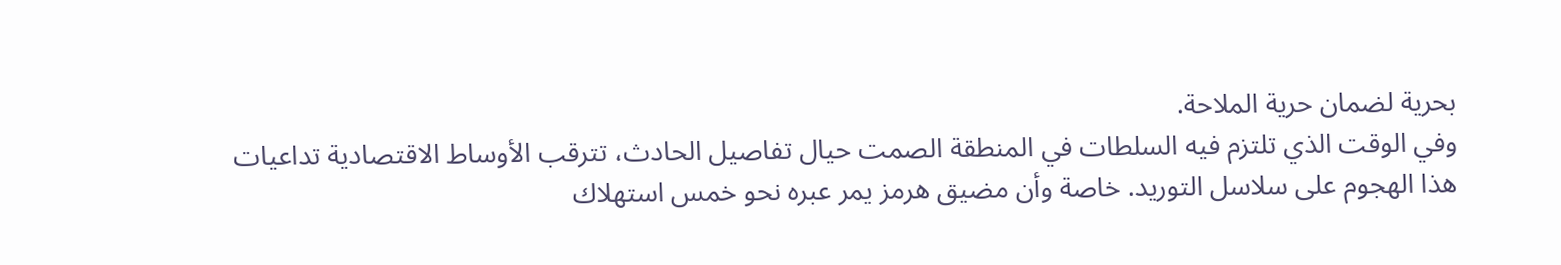بحرية لضمان حرية الملاحة.
وفي الوقت الذي تلتزم فيه السلطات في المنطقة الصمت حيال تفاصيل الحادث، تترقب الأوساط الاقتصادية تداعيات هذا الهجوم على سلاسل التوريد. خاصة وأن مضيق هرمز يمر عبره نحو خمس استهلاك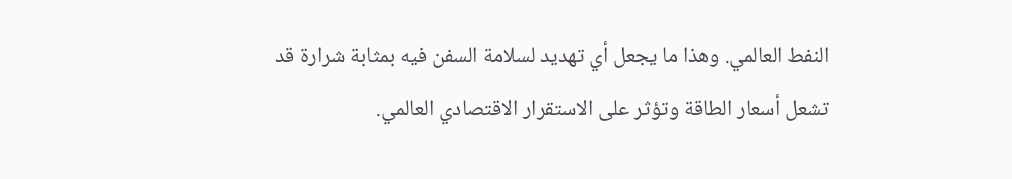النفط العالمي. وهذا ما يجعل أي تهديد لسلامة السفن فيه بمثابة شرارة قد تشعل أسعار الطاقة وتؤثر على الاستقرار الاقتصادي العالمي.